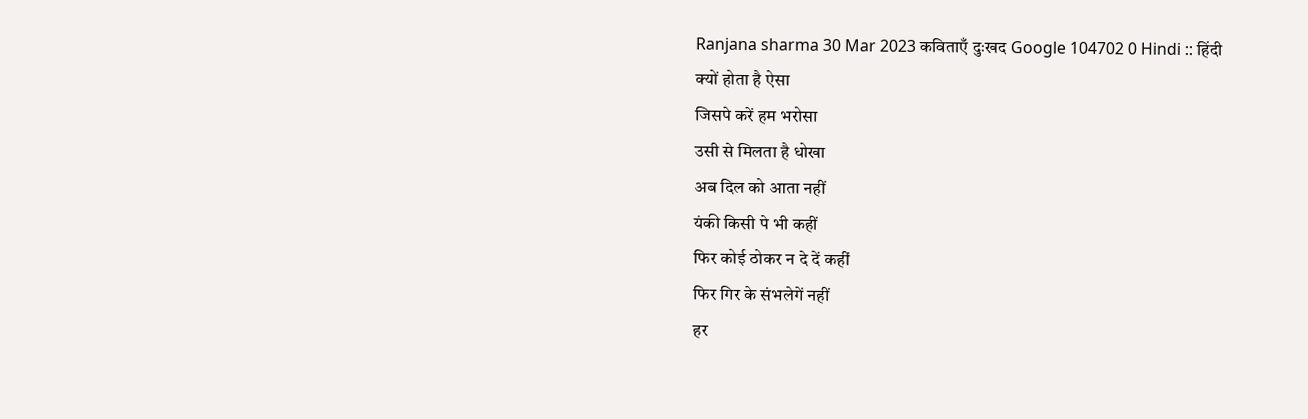Ranjana sharma 30 Mar 2023 कविताएँ दुःखद Google 104702 0 Hindi :: हिंदी
क्यों होता है ऐसा
जिसपे करें हम भरोसा
उसी से मिलता है धोखा
अब दिल को आता नहीं
यंकी किसी पे भी कहीं
फिर कोई ठोकर न दे दें कहीं
फिर गिर के संभलेगें नहीं
हर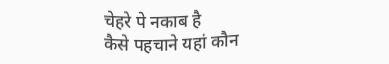चेहरे पे नकाब है
कैसे पहचाने यहां कौन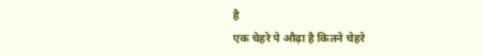है
एक चेहरे पे औढ़ा है कितने चेहरे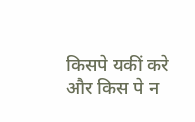किसपे यकीं करे और किस पे न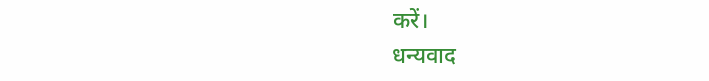करें।
धन्यवाद